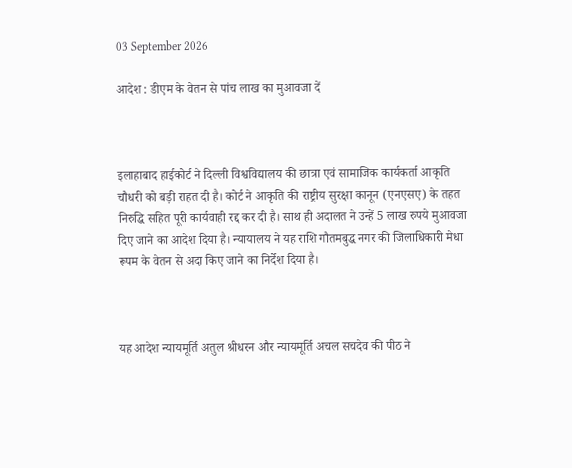03 September 2026

आदेश : डीएम के वेतन से पांच लाख का मुआवजा दें



इलाहाबाद हाईकोर्ट ने दिल्ली विश्वविद्यालय की छात्रा एवं सामाजिक कार्यकर्ता आकृति चौधरी को बड़ी राहत दी है। कोर्ट ने आकृति की राष्ट्रीय सुरक्षा कानून (एनएसए) के तहत निरुद्धि सहित पूरी कार्यवाही रद्द कर दी है। साथ ही अदालत ने उन्हें 5 लाख रुपये मुआवजा दिए जाने का आदेश दिया है। न्यायालय ने यह राशि गौतमबुद्ध नगर की जिलाधिकारी मेधा रूपम के वेतन से अदा किए जाने का निर्देश दिया है।



यह आदेश न्यायमूर्ति अतुल श्रीधरन और न्यायमूर्ति अचल सचदेव की पीठ ने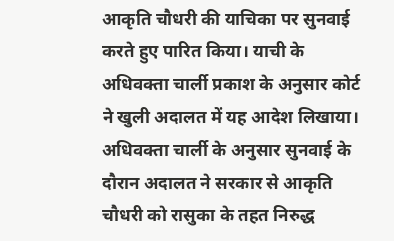आकृति चौधरी की याचिका पर सुनवाई करते हुए पारित किया। याची के अधिवक्ता चार्ली प्रकाश के अनुसार कोर्ट ने खुली अदालत में यह आदेश लिखाया। अधिवक्ता चार्ली के अनुसार सुनवाई के दौरान अदालत ने सरकार से आकृति चौधरी को रासुका के तहत निरुद्ध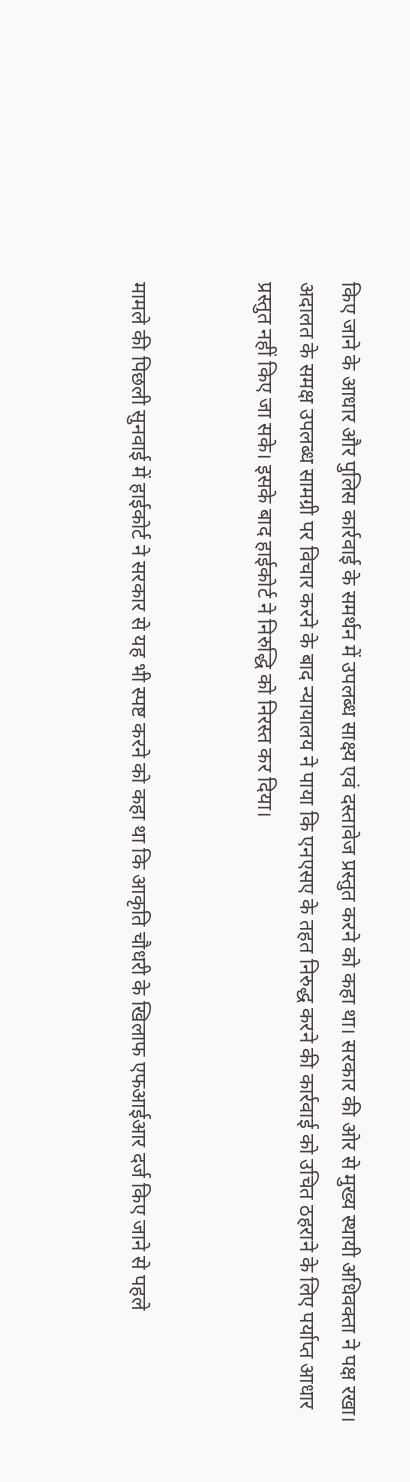किए जाने के आधार और पुलिस कार्रवाई के समर्थन में उपलब्ध साक्ष्य एवं दस्तावेज प्रस्तुत करने को कहा था। सरकार की ओर से मुख्य स्थायी अधिवक्ता ने पक्ष रखा। अदालत के समक्ष उपलब्ध सामग्री पर विचार करने के बाद न्यायालय ने पाया कि एनएसए के तहत निरुद्ध करने की कार्रवाई को उचित ठहराने के लिए पर्याप्त आधार प्रस्तुत नहीं किए जा सके। इसके बाद हाईकोर्ट ने निरुद्धि को निरस्त कर दिया।


मामले की पिछली सुनवाई में हाईकोर्ट ने सरकार से यह भी स्पष्ट करने को कहा था कि आकृति चौधरी के खिलाफ एफआईआर दर्ज किए जाने से पहले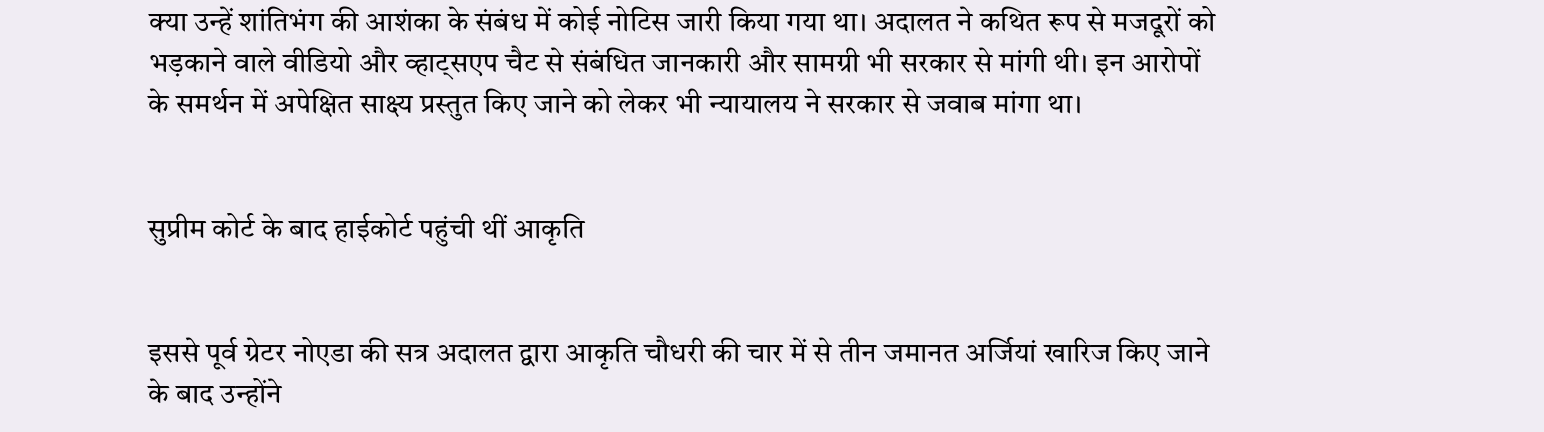क्या उन्हें शांतिभंग की आशंका के संबंध में कोई नोटिस जारी किया गया था। अदालत ने कथित रूप से मजदूरों को भड़काने वाले वीडियो और व्हाट्सएप चैट से संबंधित जानकारी और सामग्री भी सरकार से मांगी थी। इन आरोपों के समर्थन में अपेक्षित साक्ष्य प्रस्तुत किए जाने को लेकर भी न्यायालय ने सरकार से जवाब मांगा था।


सुप्रीम कोर्ट के बाद हाईकोर्ट पहुंची थीं आकृति


इससे पूर्व ग्रेटर नोएडा की सत्र अदालत द्वारा आकृति चौधरी की चार में से तीन जमानत अर्जियां खारिज किए जाने के बाद उन्होंने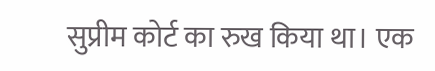सुप्रीम कोर्ट का रुख किया था। एक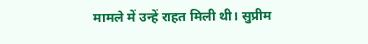मामले में उन्हें राहत मिली थी। सुप्रीम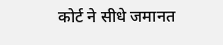कोर्ट ने सीधे जमानत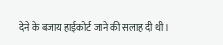देने के बजाय हाईकोर्ट जाने की सलाह दी थी।